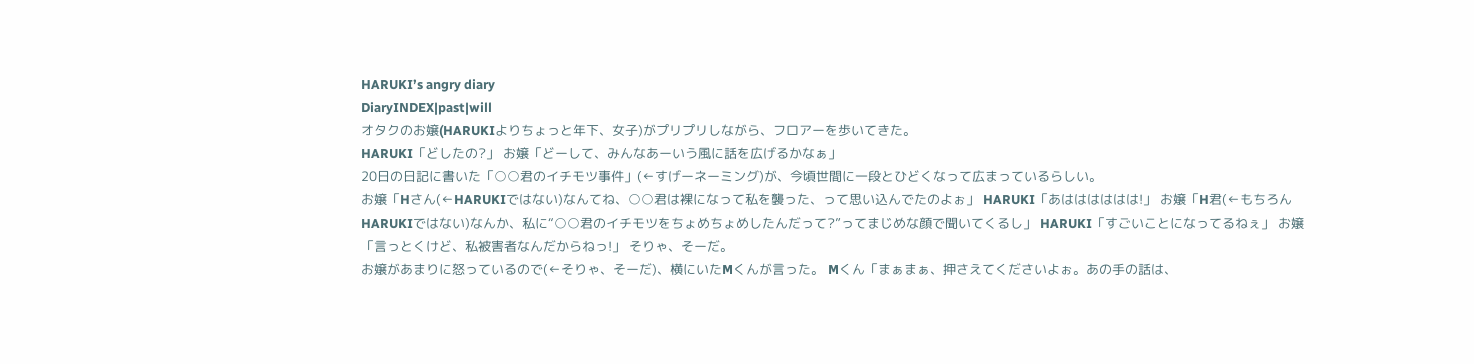HARUKI’s angry diary
DiaryINDEX|past|will
オタクのお嬢(HARUKIよりちょっと年下、女子)がプリプリしながら、フロアーを歩いてきた。
HARUKI「どしたの?」 お嬢「どーして、みんなあーいう風に話を広げるかなぁ」
20日の日記に書いた「○○君のイチモツ事件」(←すげーネーミング)が、今頃世間に一段とひどくなって広まっているらしい。
お嬢「Hさん(←HARUKIではない)なんてね、○○君は裸になって私を襲った、って思い込んでたのよぉ」 HARUKI「あはははははは!」 お嬢「H君(←もちろんHARUKIではない)なんか、私に“○○君のイチモツをちょめちょめしたんだって?”ってまじめな顔で聞いてくるし」 HARUKI「すごいことになってるねぇ」 お嬢「言っとくけど、私被害者なんだからねっ!」 そりゃ、そーだ。
お嬢があまりに怒っているので(←そりゃ、そーだ)、横にいたMくんが言った。 Mくん「まぁまぁ、押さえてくださいよぉ。あの手の話は、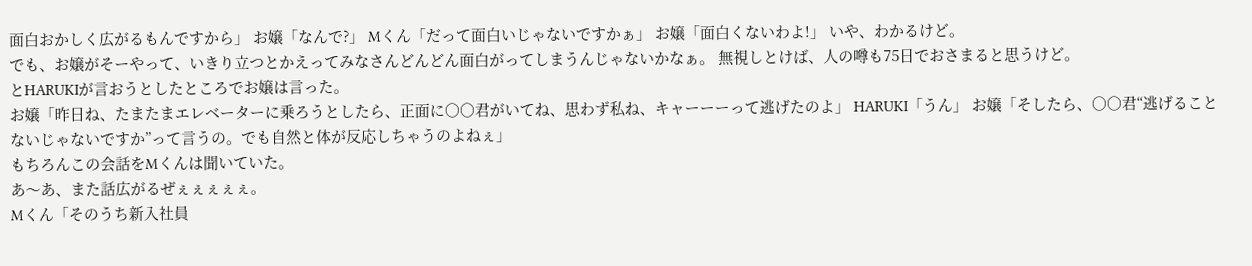面白おかしく広がるもんですから」 お嬢「なんで?」 Mくん「だって面白いじゃないですかぁ」 お嬢「面白くないわよ!」 いや、わかるけど。
でも、お嬢がそーやって、いきり立つとかえってみなさんどんどん面白がってしまうんじゃないかなぁ。 無視しとけば、人の噂も75日でおさまると思うけど。
とHARUKIが言おうとしたところでお嬢は言った。
お嬢「昨日ね、たまたまエレベーターに乗ろうとしたら、正面に○○君がいてね、思わず私ね、キャーーーって逃げたのよ」 HARUKI「うん」 お嬢「そしたら、○○君“逃げることないじゃないですか”って言うの。でも自然と体が反応しちゃうのよねぇ」
もちろんこの会話をMくんは聞いていた。
あ〜あ、また話広がるぜぇぇぇぇぇ。
Mくん「そのうち新入社員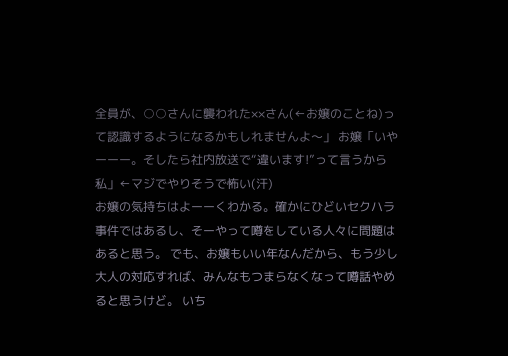全員が、○○さんに襲われた××さん(←お嬢のことね)って認識するようになるかもしれませんよ〜」 お嬢「いやーーー。そしたら社内放送で“違います!”って言うから私」←マジでやりそうで怖い(汗)
お嬢の気持ちはよーーくわかる。確かにひどいセクハラ事件ではあるし、そーやって噂をしている人々に問題はあると思う。 でも、お嬢もいい年なんだから、もう少し大人の対応すれば、みんなもつまらなくなって噂話やめると思うけど。 いち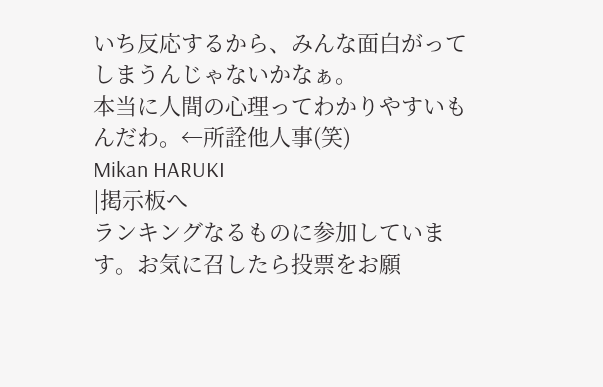いち反応するから、みんな面白がってしまうんじゃないかなぁ。
本当に人間の心理ってわかりやすいもんだわ。←所詮他人事(笑)
Mikan HARUKI
|掲示板へ
ランキングなるものに参加しています。お気に召したら投票をお願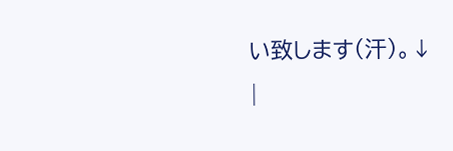い致します(汗)。↓
|